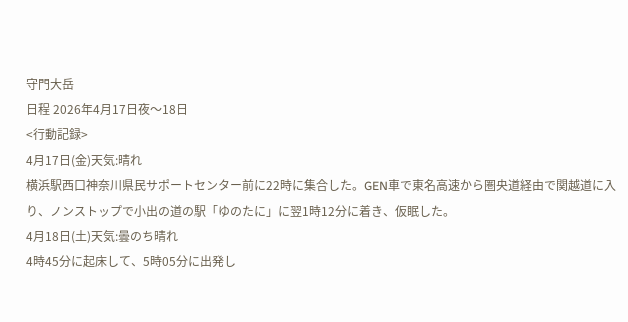守門大岳
日程 2026年4月17日夜〜18日
<行動記録>
4月17日(金)天気:晴れ
横浜駅西口神奈川県民サポートセンター前に22時に集合した。GEN車で東名高速から圏央道経由で関越道に入り、ノンストップで小出の道の駅「ゆのたに」に翌1時12分に着き、仮眠した。
4月18日(土)天気:曇のち晴れ
4時45分に起床して、5時05分に出発し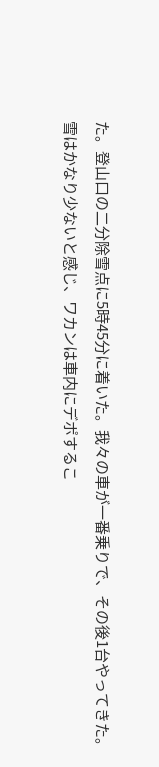た。登山口の二分除雪点に5時45分に着いた。我々の車が一番乗りで、その後1台やってきた。
雪はかなり少ないと感じ、ワカンは車内にデポするこ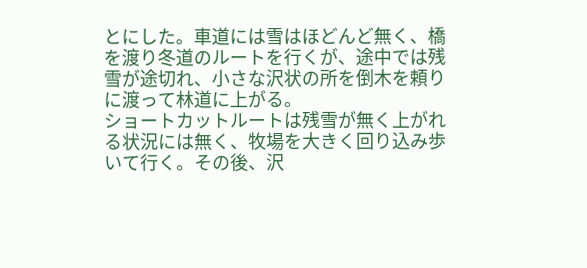とにした。車道には雪はほどんど無く、橋を渡り冬道のルートを行くが、途中では残雪が途切れ、小さな沢状の所を倒木を頼りに渡って林道に上がる。
ショートカットルートは残雪が無く上がれる状況には無く、牧場を大きく回り込み歩いて行く。その後、沢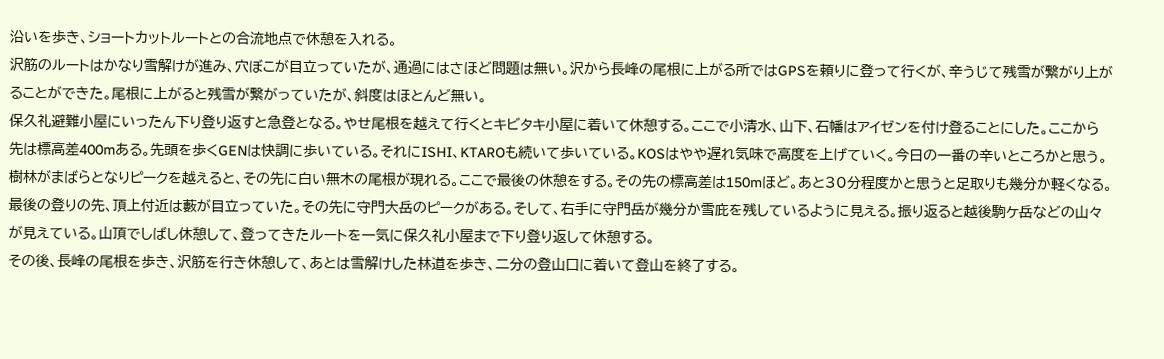沿いを歩き、ショートカットルートとの合流地点で休憩を入れる。
沢筋のルートはかなり雪解けが進み、穴ぼこが目立っていたが、通過にはさほど問題は無い。沢から長峰の尾根に上がる所ではGPSを頼りに登って行くが、辛うじて残雪が繋がり上がることができた。尾根に上がると残雪が繋がっていたが、斜度はほとんど無い。
保久礼避難小屋にいったん下り登り返すと急登となる。やせ尾根を越えて行くとキビタキ小屋に着いて休憩する。ここで小清水、山下、石幡はアイゼンを付け登ることにした。ここから先は標高差400mある。先頭を歩くGENは快調に歩いている。それにISHI、KTAROも続いて歩いている。KOSはやや遅れ気味で高度を上げていく。今日の一番の辛いところかと思う。
樹林がまばらとなりピークを越えると、その先に白い無木の尾根が現れる。ここで最後の休憩をする。その先の標高差は150mほど。あと30分程度かと思うと足取りも幾分か軽くなる。
最後の登りの先、頂上付近は藪が目立っていた。その先に守門大岳のピークがある。そして、右手に守門岳が幾分か雪庇を残しているように見える。振り返ると越後駒ケ岳などの山々が見えている。山頂でしばし休憩して、登ってきたルートを一気に保久礼小屋まで下り登り返して休憩する。
その後、長峰の尾根を歩き、沢筋を行き休憩して、あとは雪解けした林道を歩き、二分の登山口に着いて登山を終了する。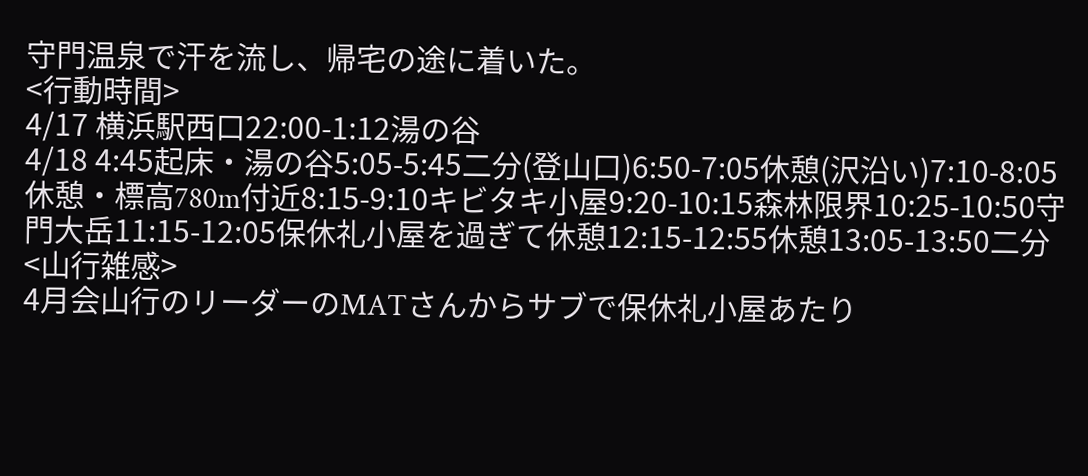守門温泉で汗を流し、帰宅の途に着いた。
<行動時間>
4/17 横浜駅西口22:00-1:12湯の谷
4/18 4:45起床・湯の谷5:05-5:45二分(登山口)6:50-7:05休憩(沢沿い)7:10-8:05休憩・標高780m付近8:15-9:10キビタキ小屋9:20-10:15森林限界10:25-10:50守門大岳11:15-12:05保休礼小屋を過ぎて休憩12:15-12:55休憩13:05-13:50二分
<山行雑感>
4月会山行のリーダーのMATさんからサブで保休礼小屋あたり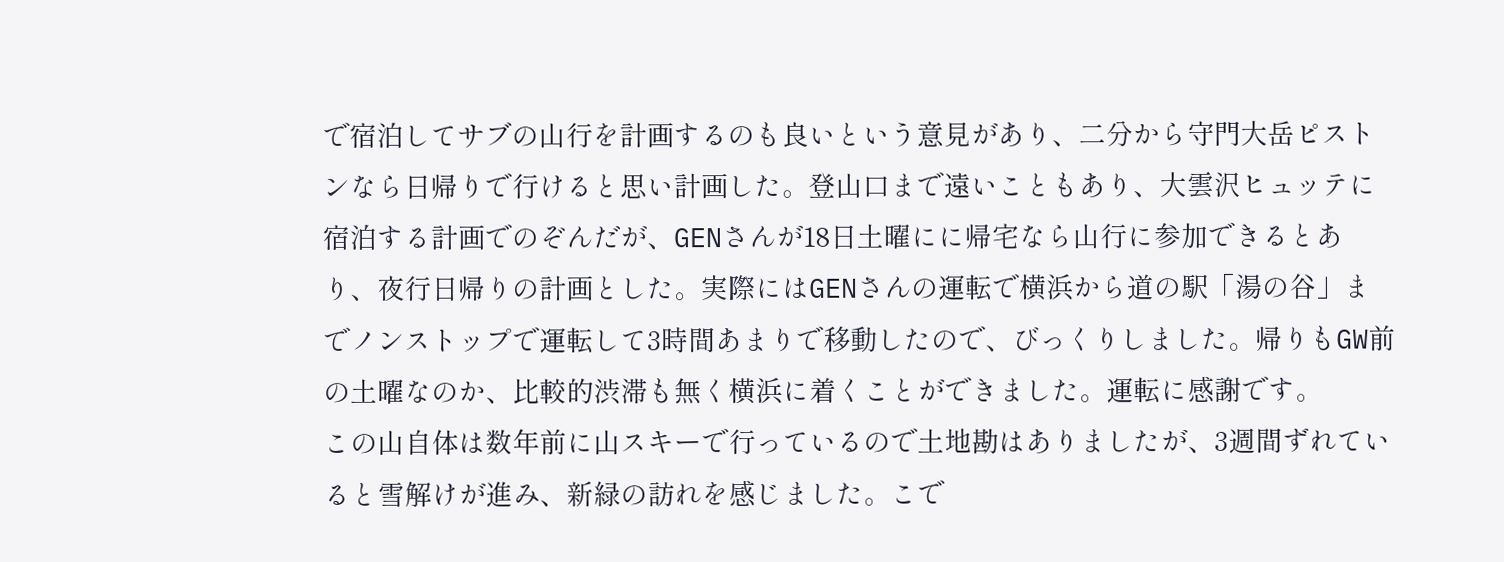で宿泊してサブの山行を計画するのも良いという意見があり、二分から守門大岳ピストンなら日帰りで行けると思い計画した。登山口まで遠いこともあり、大雲沢ヒュッテに宿泊する計画でのぞんだが、GENさんが18日土曜にに帰宅なら山行に参加できるとあり、夜行日帰りの計画とした。実際にはGENさんの運転で横浜から道の駅「湯の谷」までノンストップで運転して3時間あまりで移動したので、びっくりしました。帰りもGW前の土曜なのか、比較的渋滞も無く横浜に着くことができました。運転に感謝です。
この山自体は数年前に山スキーで行っているので土地勘はありましたが、3週間ずれていると雪解けが進み、新緑の訪れを感じました。こで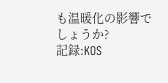も温暖化の影響でしょうか?
記録:KOS